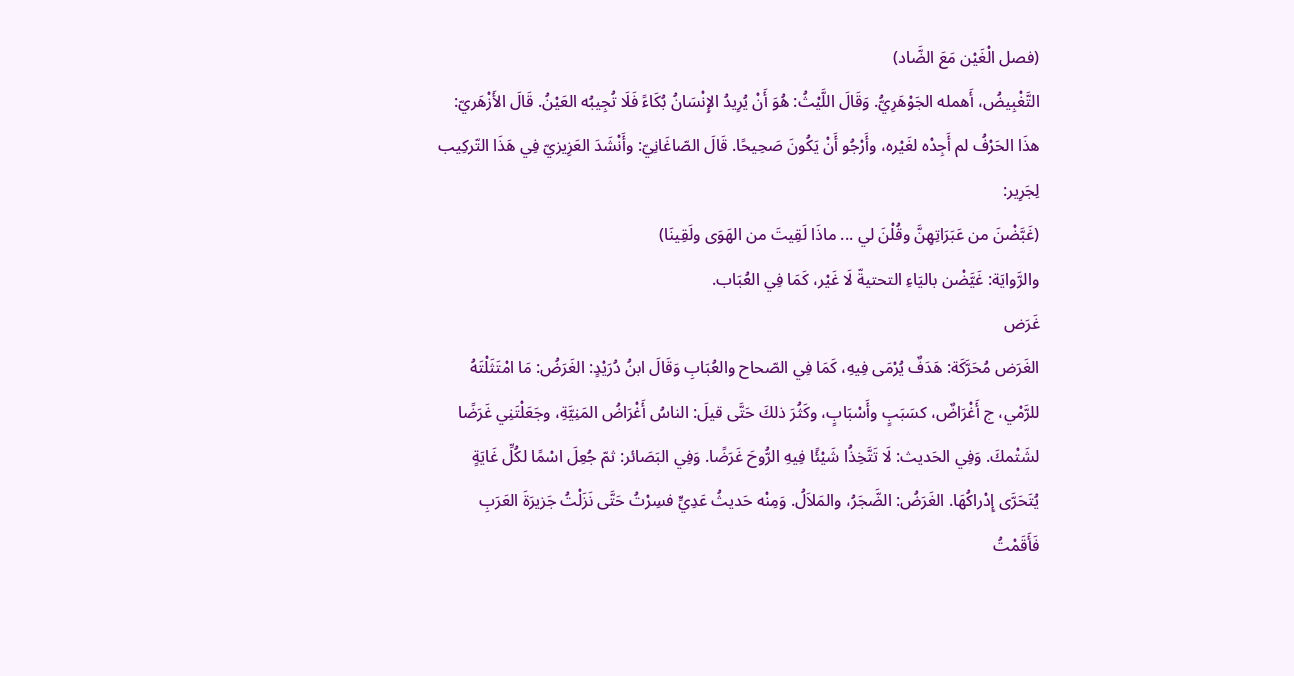(فصل الْغَيْن مَعَ الضَّاد)
التَّغْبِيضُ، أَهمله الجَوْهَرِيُّ. وَقَالَ اللَّيْثُ: هُوَ أَنْ يُرِيدُ الإِنْسَانُ بُكَاءً فَلَا تُجِيبُه العَيْنُ. قَالَ الأَزْهَريّ: هذَا الحَرْفُ لم أَجِدْه لغَيْره، وأَرْجُو أَنْ يَكُونَ صَحِيحًا. قَالَ الصّاغَانِيّ: وأَنْشَدَ العَزِيزيّ فِي هَذَا التّركِيب لِجَرِير:
(غَبَّضْنَ من عَبَرَاتِهِنَّ وقُلْنَ لي ... ماذَا لَقِيتَ من الهَوَى ولَقِينَا)
والرَّوايَة: غَيَّضْن باليَاءِ التحتيةّ لَا غَيْر، كَمَا فِي العُبَاب.
غَرَض
الغَرَض مُحَرَّكَة: هَدَفٌ يُرْمَى فِيهِ، كَمَا فِي الصّحاح والعُبَابِ وَقَالَ ابنُ دُرَيْدٍ: الغَرَضُ: مَا امْتَثَلْتَهُ للرَّمْي، ج أَغْرَاضٌ، كسَبَبٍ وأَسْبَابٍ، وكَثُرَ ذلكَ حَتَّى قيلَ: الناسُ أَغْرَاضُ المَنِيَّةِ، وجَعَلْتَنِي غَرَضًا لشَتْمكَ. وَفِي الحَديث: لَا تَتَّخِذُا شَيْئًا فِيهِ الرُّوحَ غَرَضًا. وَفِي البَصَائر: ثمّ جُعِلَ اسْمًا لكُلِّ غَايَةٍ يُتَحَرَّى إِدْراكُهَا. الغَرَضُ: الضَّجَرُ، والمَلاَلُ. وَمِنْه حَديثُ عَدِيٍّ فسِرْتُ حَتَّى نَزَلْتُ جَزيرَةَ العَرَبِ فَأَقَمْتُ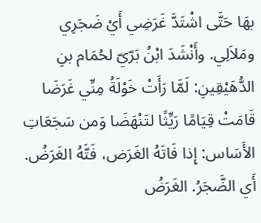بهَا حَتَّى اشْتَدَّ غَرَضِي أَيْ ضَجَرِي ومَلاَلِي. وأَنْشَدَ ابْنُ بَرّيّ لحُمَام بنِ الدُّهَيْقِينِ: لَمَّا رَأَتْ خَوْلَةُ مِنِّي غَرَضَا قَامَتْ قِيَامًا رَيِّثًا لتَنْهَضَا وَمن سَجَعَاتِ الأَسَاس: إِذا فَاتَهُ الغَرَض، فَتَّهُ الغَرَضُ. أَي الضَّجَرُ. الغَرَضُ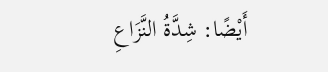أَيْضًا: شِدَّةُ النَّزَاعِ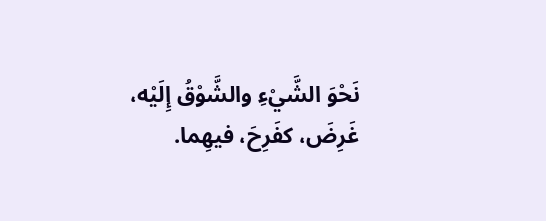نَحْوَ الشَّيْءِ والشَّوْقُ إِلَيْه، غَرِضَ، كفَرِحَ، فيهِما.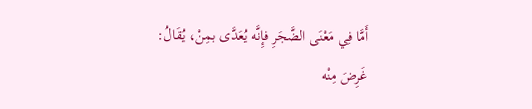أَمَّا فِي مَعْنَى الضَّجَرِ فإِنَّه يُعَدَّى بمِنْ، يُقَالُ: غَرِضَ مِنْه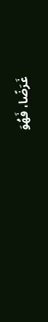غَرَضًا، فَهُوَ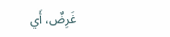غَرِضٌ، أَي